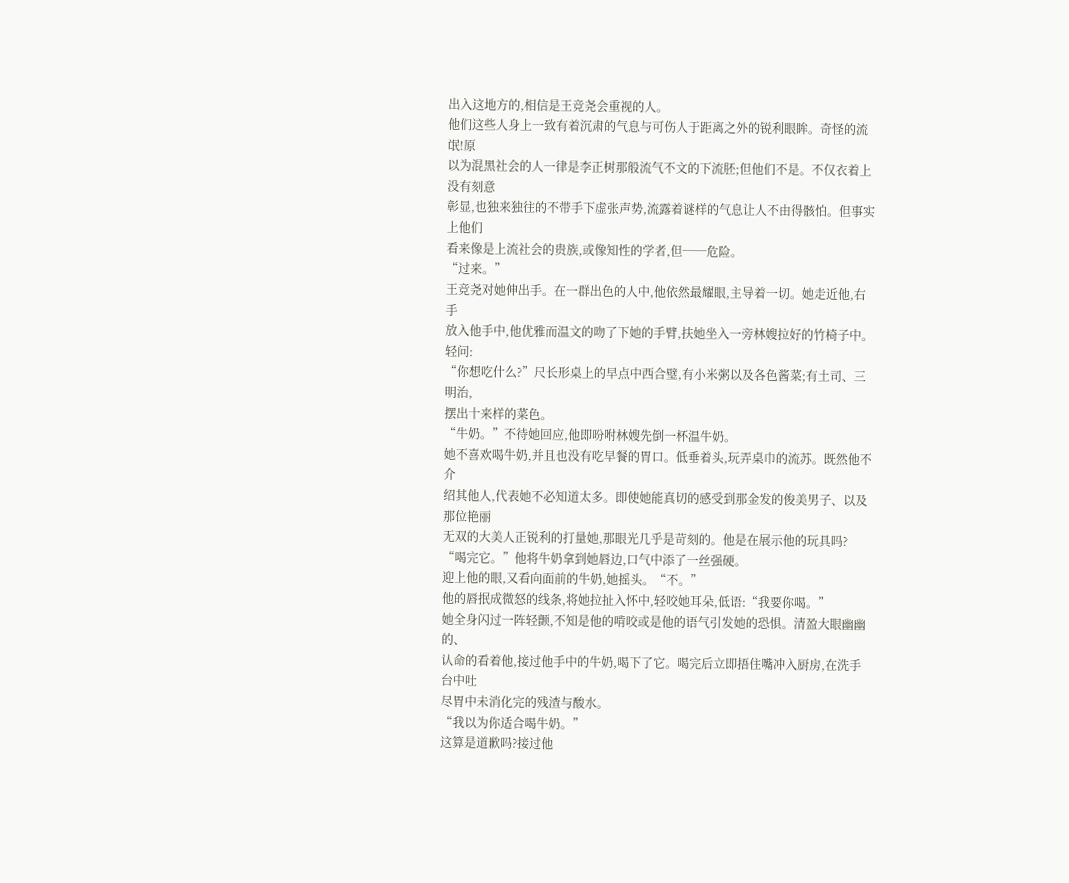出入这地方的,相信是王竞尧会重视的人。
他们这些人身上一致有着沉肃的气息与可伤人于距离之外的锐利眼眸。奇怪的流氓!原
以为混黑社会的人一律是李正树那般流气不文的下流胚;但他们不是。不仅衣着上没有刻意
彰显,也独来独往的不带手下虚张声势,流露着谜样的气息让人不由得骸怕。但事实上他们
看来像是上流社会的贵族,或像知性的学者,但──危险。
“过来。”
王竞尧对她伸出手。在一群出色的人中,他依然最耀眼,主导着一切。她走近他,右手
放入他手中,他优雅而温文的吻了下她的手臂,扶她坐入一旁林嫂拉好的竹椅子中。轻问:
“你想吃什么?”尺长形桌上的早点中西合璧,有小米粥以及各色酱菜;有土司、三明治,
摆出十来样的菜色。
“牛奶。”不待她回应,他即吩咐林嫂先倒一杯温牛奶。
她不喜欢喝牛奶,并且也没有吃早餐的胃口。低垂着头,玩弄桌巾的流苏。既然他不介
绍其他人,代表她不必知道太多。即使她能真切的感受到那金发的俊美男子、以及那位艳丽
无双的大美人正锐利的打量她,那眼光几乎是苛刻的。他是在展示他的玩具吗?
“喝完它。”他将牛奶拿到她唇边,口气中添了一丝强硬。
迎上他的眼,又看向面前的牛奶,她摇头。“不。”
他的唇抿成微怒的线条,将她拉扯入怀中,轻咬她耳朵,低语:“我要你喝。”
她全身闪过一阵轻颤,不知是他的啃咬或是他的语气引发她的恐惧。清盈大眼幽幽的、
认命的看着他,接过他手中的牛奶,喝下了它。喝完后立即捂住嘴冲入厨房,在洗手台中吐
尽胃中未消化完的残渣与酸水。
“我以为你适合喝牛奶。”
这算是道歉吗?接过他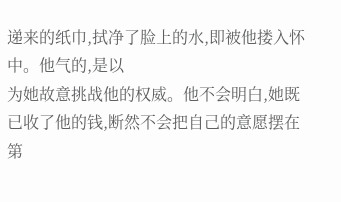递来的纸巾,拭净了脸上的水,即被他搂入怀中。他气的,是以
为她故意挑战他的权威。他不会明白,她既已收了他的钱,断然不会把自己的意愿摆在第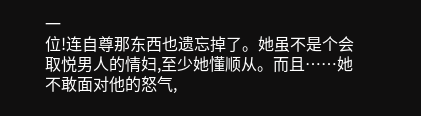一
位!连自尊那东西也遗忘掉了。她虽不是个会取悦男人的情妇,至少她懂顺从。而且……她
不敢面对他的怒气,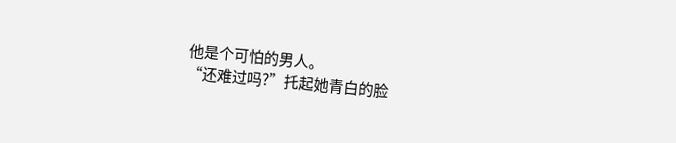他是个可怕的男人。
“还难过吗?”托起她青白的脸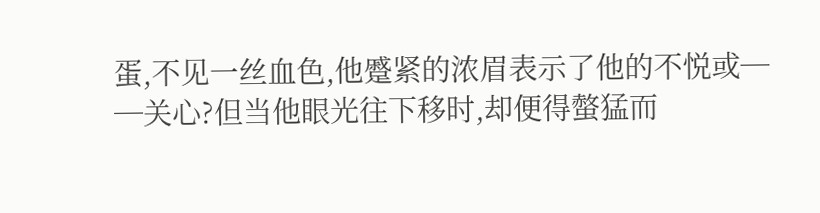蛋,不见一丝血色,他蹙紧的浓眉表示了他的不悦或─
─关心?但当他眼光往下移时,却便得螫猛而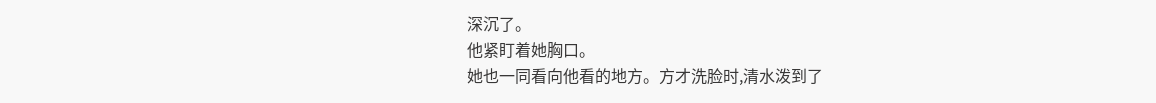深沉了。
他紧盯着她胸口。
她也一同看向他看的地方。方才洗脸时,清水泼到了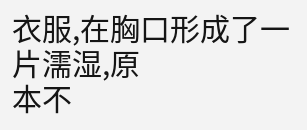衣服,在胸口形成了一片濡湿,原
本不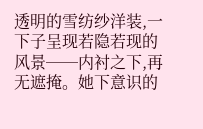透明的雪纺纱洋装,一下子呈现若隐若现的风景──内衬之下,再无遮掩。她下意识的